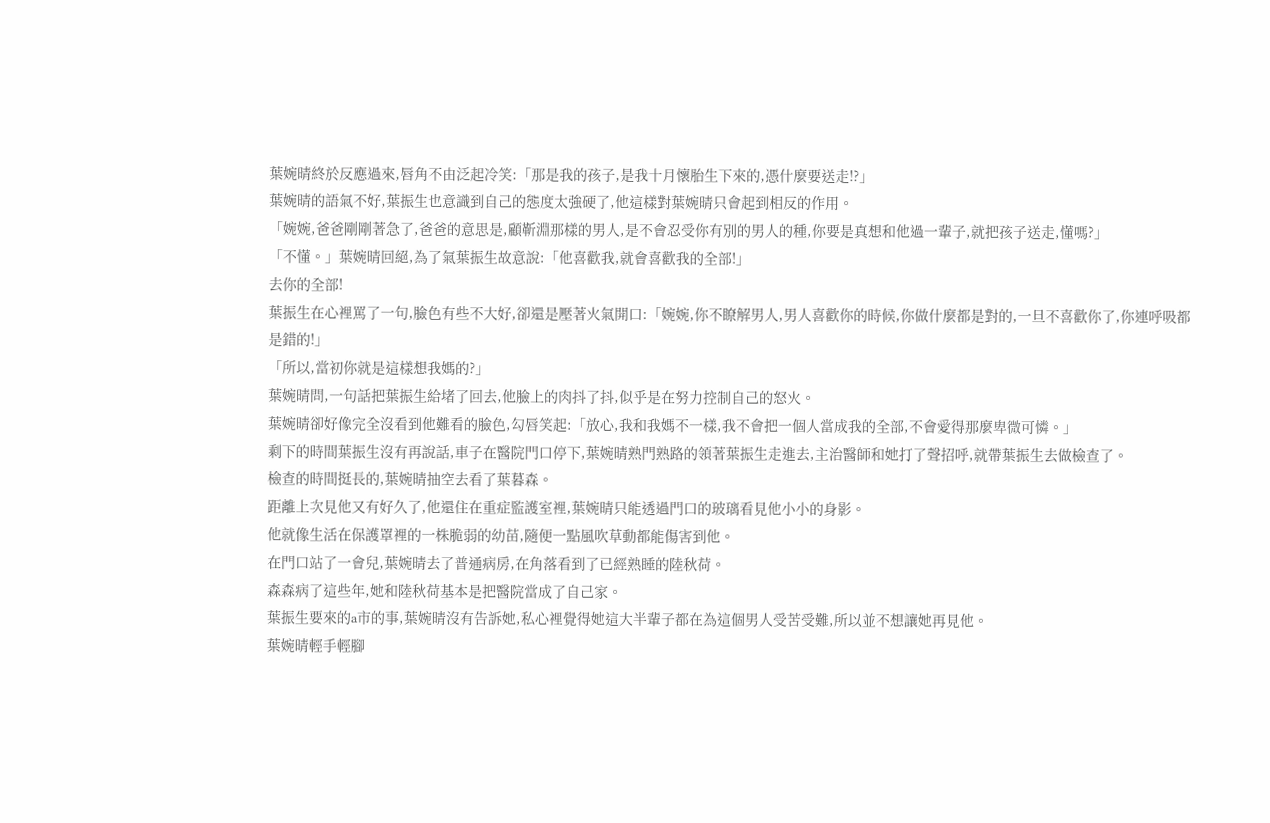葉婉晴終於反應過來,唇角不由泛起冷笑:「那是我的孩子,是我十月懷胎生下來的,憑什麼要送走!?」
葉婉晴的語氣不好,葉振生也意識到自己的態度太強硬了,他這樣對葉婉晴只會起到相反的作用。
「婉婉,爸爸剛剛著急了,爸爸的意思是,顧靳淵那樣的男人,是不會忍受你有別的男人的種,你要是真想和他過一輩子,就把孩子送走,懂嗎?」
「不懂。」葉婉晴回絕,為了氣葉振生故意說:「他喜歡我,就會喜歡我的全部!」
去你的全部!
葉振生在心裡罵了一句,臉色有些不大好,卻還是壓著火氣開口:「婉婉,你不瞭解男人,男人喜歡你的時候,你做什麼都是對的,一旦不喜歡你了,你連呼吸都是錯的!」
「所以,當初你就是這樣想我媽的?」
葉婉晴問,一句話把葉振生給堵了回去,他臉上的肉抖了抖,似乎是在努力控制自己的怒火。
葉婉晴卻好像完全沒看到他難看的臉色,勾唇笑起:「放心,我和我媽不一樣,我不會把一個人當成我的全部,不會愛得那麼卑微可憐。」
剩下的時間葉振生沒有再說話,車子在醫院門口停下,葉婉晴熟門熟路的領著葉振生走進去,主治醫師和她打了聲招呼,就帶葉振生去做檢查了。
檢查的時間挺長的,葉婉晴抽空去看了葉暮森。
距離上次見他又有好久了,他還住在重症監護室裡,葉婉晴只能透過門口的玻璃看見他小小的身影。
他就像生活在保護罩裡的一株脆弱的幼苗,隨便一點風吹草動都能傷害到他。
在門口站了一會兒,葉婉晴去了普通病房,在角落看到了已經熟睡的陸秋荷。
森森病了這些年,她和陸秋荷基本是把醫院當成了自己家。
葉振生要來的a市的事,葉婉晴沒有告訴她,私心裡覺得她這大半輩子都在為這個男人受苦受難,所以並不想讓她再見他。
葉婉晴輕手輕腳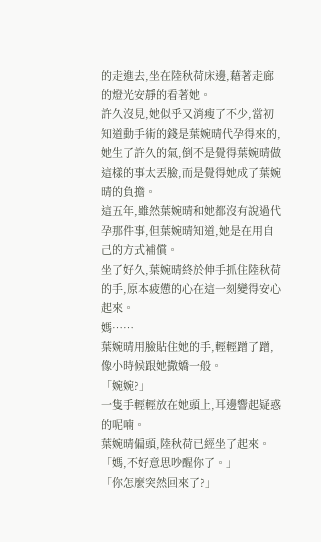的走進去,坐在陸秋荷床邊,藉著走廊的燈光安靜的看著她。
許久沒見,她似乎又消瘦了不少,當初知道動手術的錢是葉婉晴代孕得來的,她生了許久的氣,倒不是覺得葉婉晴做這樣的事太丟臉,而是覺得她成了葉婉晴的負擔。
這五年,雖然葉婉晴和她都沒有說過代孕那件事,但葉婉晴知道,她是在用自己的方式補償。
坐了好久,葉婉晴終於伸手抓住陸秋荷的手,原本疲憊的心在這一刻變得安心起來。
媽……
葉婉晴用臉貼住她的手,輕輕蹭了蹭,像小時候跟她撒嬌一般。
「婉婉?」
一隻手輕輕放在她頭上,耳邊響起疑惑的呢喃。
葉婉晴偏頭,陸秋荷已經坐了起來。
「媽,不好意思吵醒你了。」
「你怎麼突然回來了?」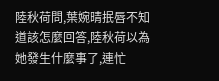陸秋荷問,葉婉晴抿唇不知道該怎麼回答,陸秋荷以為她發生什麼事了,連忙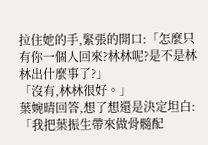拉住她的手,緊張的開口:「怎麼只有你一個人回來?林林呢?是不是林林出什麼事了?」
「沒有,林林很好。」
葉婉晴回答,想了想還是決定坦白:「我把葉振生帶來做骨髓配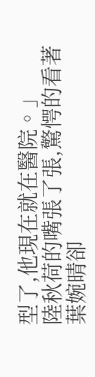型了,他現在就在醫院。」
陸秋荷的嘴張了張,驚愕的看著葉婉晴卻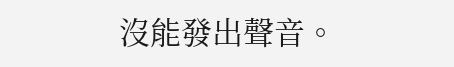沒能發出聲音。